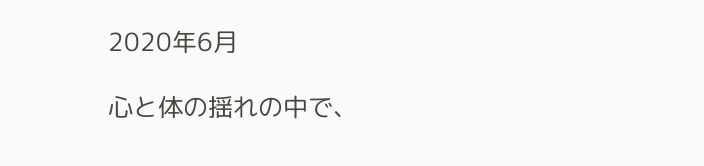2020年6月

心と体の揺れの中で、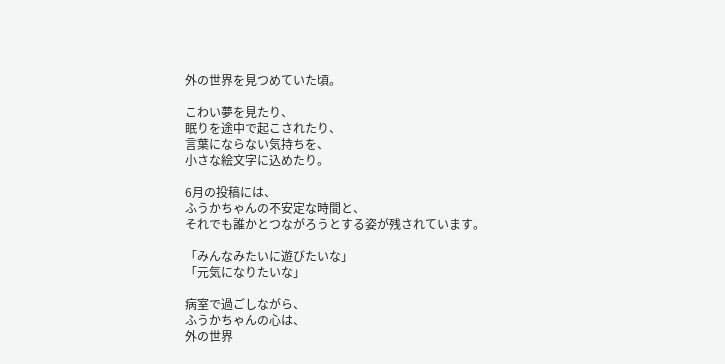外の世界を見つめていた頃。

こわい夢を見たり、
眠りを途中で起こされたり、
言葉にならない気持ちを、
小さな絵文字に込めたり。

6月の投稿には、
ふうかちゃんの不安定な時間と、
それでも誰かとつながろうとする姿が残されています。

「みんなみたいに遊びたいな」
「元気になりたいな」

病室で過ごしながら、
ふうかちゃんの心は、
外の世界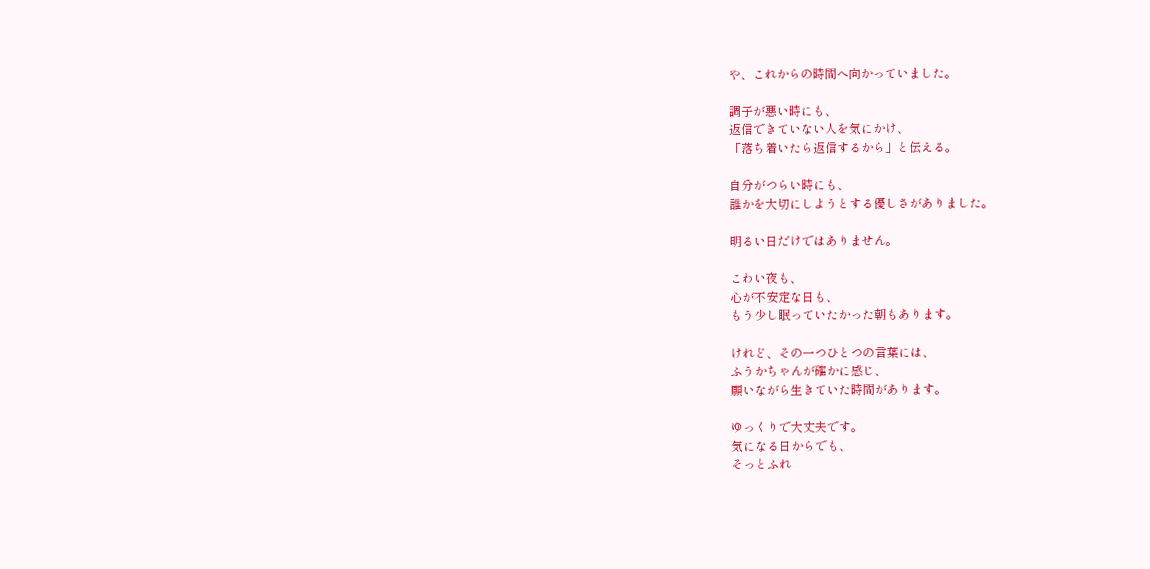や、これからの時間へ向かっていました。

調子が悪い時にも、
返信できていない人を気にかけ、
「落ち着いたら返信するから」と伝える。

自分がつらい時にも、
誰かを大切にしようとする優しさがありました。

明るい日だけではありません。

こわい夜も、
心が不安定な日も、
もう少し眠っていたかった朝もあります。

けれど、その一つひとつの言葉には、
ふうかちゃんが確かに感じ、
願いながら生きていた時間があります。

ゆっくりで大丈夫です。
気になる日からでも、
そっとふれ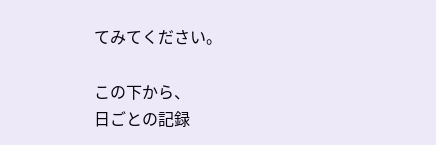てみてください。

この下から、
日ごとの記録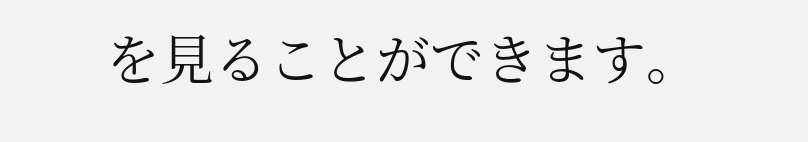を見ることができます。